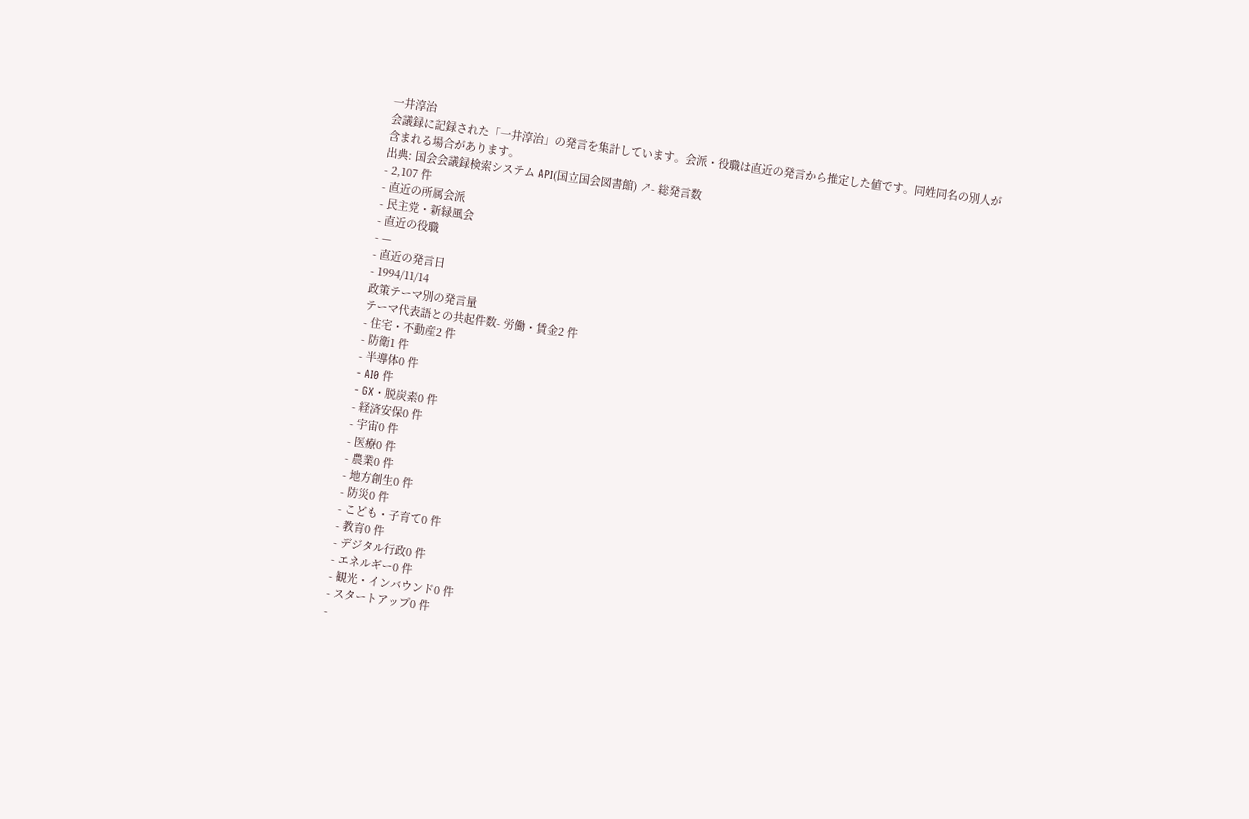一井淳治
会議録に記録された「一井淳治」の発言を集計しています。会派・役職は直近の発言から推定した値です。同姓同名の別人が含まれる場合があります。
出典: 国会会議録検索システム API(国立国会図書館) ↗- 総発言数
- 2,107 件
- 直近の所属会派
- 民主党・新緑風会
- 直近の役職
- —
- 直近の発言日
- 1994/11/14
政策テーマ別の発言量
テーマ代表語との共起件数- 労働・賃金2 件
- 住宅・不動産2 件
- 防衛1 件
- 半導体0 件
- AI0 件
- GX・脱炭素0 件
- 経済安保0 件
- 宇宙0 件
- 医療0 件
- 農業0 件
- 地方創生0 件
- 防災0 件
- こども・子育て0 件
- 教育0 件
- デジタル行政0 件
- エネルギー0 件
- 観光・インバウンド0 件
- スタートアップ0 件
-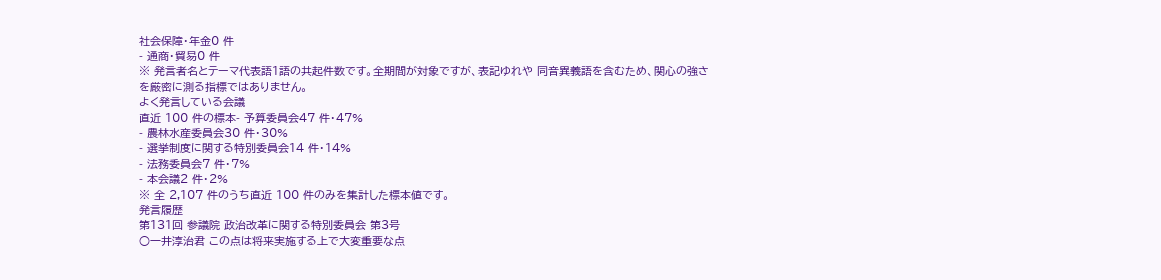社会保障・年金0 件
- 通商・貿易0 件
※ 発言者名とテーマ代表語1語の共起件数です。全期間が対象ですが、表記ゆれや 同音異義語を含むため、関心の強さを厳密に測る指標ではありません。
よく発言している会議
直近 100 件の標本- 予算委員会47 件・47%
- 農林水産委員会30 件・30%
- 選挙制度に関する特別委員会14 件・14%
- 法務委員会7 件・7%
- 本会議2 件・2%
※ 全 2,107 件のうち直近 100 件のみを集計した標本値です。
発言履歴
第131回 参議院 政治改革に関する特別委員会 第3号
○一井淳治君 この点は将来実施する上で大変重要な点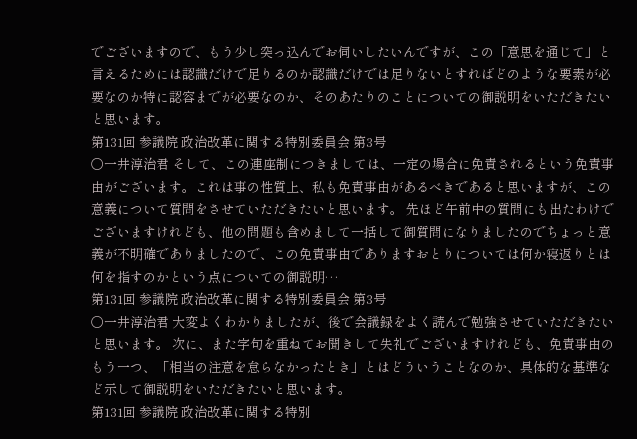でございますので、もう少し突っ込んでお伺いしたいんですが、この「意思を通じて」と言えるためには認識だけで足りるのか認識だけでは足りないとすればどのような要素が必要なのか特に認容までが必要なのか、そのあたりのことについての御説明をいただきたいと思います。
第131回 参議院 政治改革に関する特別委員会 第3号
○一井淳治君 そして、この連座制につきましては、一定の場合に免責されるという免責事由がございます。これは事の性質上、私も免責事由があるべきであると思いますが、この意義について質問をさせていただきたいと思います。 先ほど午前中の質問にも出たわけでございますけれども、他の問題も含めまして一括して御質問になりましたのでちょっと意義が不明確でありましたので、この免責事由でありますおとりについては何か寝返りとは何を指すのかという点についての御説明…
第131回 参議院 政治改革に関する特別委員会 第3号
○一井淳治君 大変よくわかりましたが、後で会議録をよく読んで勉強させていただきたいと思います。 次に、また字句を重ねてお聞きして失礼でございますけれども、免責事由のもう一つ、「相当の注意を怠らなかったとき」とはどういうことなのか、具体的な基準など示して御説明をいただきたいと思います。
第131回 参議院 政治改革に関する特別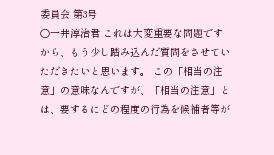委員会 第3号
○一井淳治君 これは大変重要な問題ですから、もう少し踏み込んだ質問をさせていただきたいと思います。 この「相当の注意」の意味なんですが、「相当の注意」とは、要するにどの程度の行為を候補者等が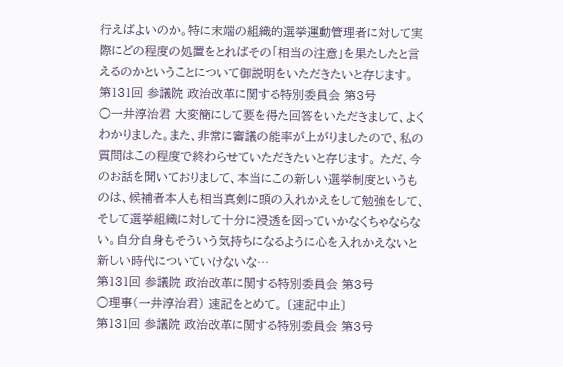行えばよいのか。特に末端の組織的選挙運動管理者に対して実際にどの程度の処置をとればその「相当の注意」を果たしたと言えるのかということについて御説明をいただきたいと存じます。
第131回 参議院 政治改革に関する特別委員会 第3号
○一井淳治君 大変簡にして要を得た回答をいただきまして、よくわかりました。また、非常に審議の能率が上がりましたので、私の質問はこの程度で終わらせていただきたいと存じます。 ただ、今のお話を聞いておりまして、本当にこの新しい選挙制度というものは、候補者本人も相当真剣に頭の入れかえをして勉強をして、そして選挙組織に対して十分に浸透を図っていかなくちゃならない。自分自身もそういう気持ちになるように心を入れかえないと新しい時代についていけないな…
第131回 参議院 政治改革に関する特別委員会 第3号
○理事(一井淳治君) 速記をとめて。 〔速記中止〕
第131回 参議院 政治改革に関する特別委員会 第3号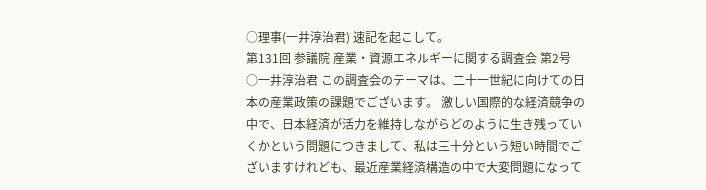○理事(一井淳治君) 速記を起こして。
第131回 参議院 産業・資源エネルギーに関する調査会 第2号
○一井淳治君 この調査会のテーマは、二十一世紀に向けての日本の産業政策の課題でございます。 激しい国際的な経済競争の中で、日本経済が活力を維持しながらどのように生き残っていくかという問題につきまして、私は三十分という短い時間でございますけれども、最近産業経済構造の中で大変問題になって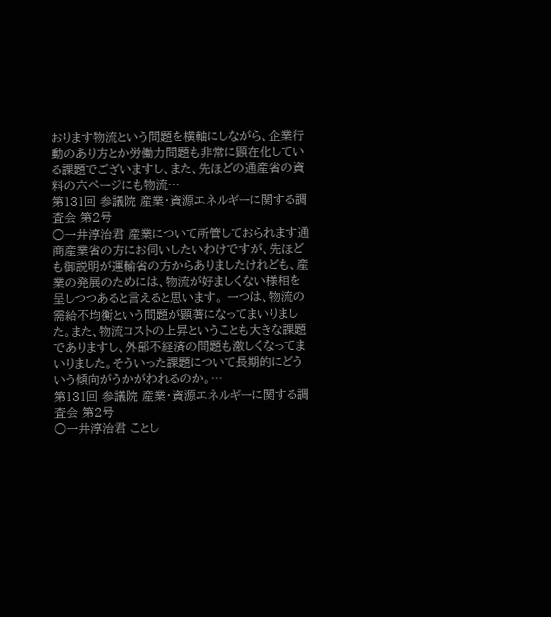おります物流という問題を横軸にしながら、企業行動のあり方とか労働力問題も非常に顕在化している課題でございますし、また、先ほどの通産省の資料の六ページにも物流…
第131回 参議院 産業・資源エネルギーに関する調査会 第2号
○一井淳治君 産業について所管しておられます通商産業省の方にお伺いしたいわけですが、先ほども御説明が運輸省の方からありましたけれども、産業の発展のためには、物流が好ましくない様相を呈しつつあると言えると思います。 一つは、物流の需給不均衡という問題が顕著になってまいりました。また、物流コストの上昇ということも大きな課題でありますし、外部不経済の問題も激しくなってまいりました。そういった課題について長期的にどういう傾向がうかがわれるのか。…
第131回 参議院 産業・資源エネルギーに関する調査会 第2号
○一井淳治君 ことし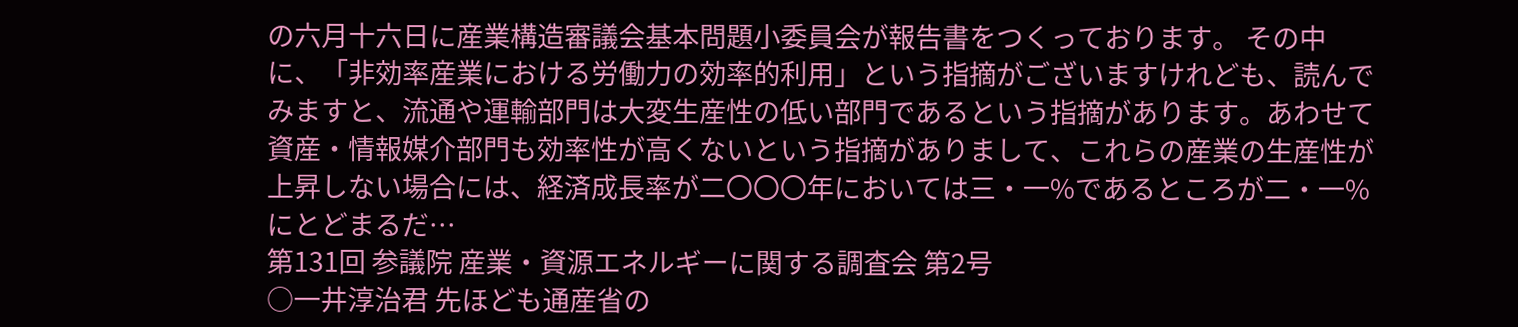の六月十六日に産業構造審議会基本問題小委員会が報告書をつくっております。 その中に、「非効率産業における労働力の効率的利用」という指摘がございますけれども、読んでみますと、流通や運輸部門は大変生産性の低い部門であるという指摘があります。あわせて資産・情報媒介部門も効率性が高くないという指摘がありまして、これらの産業の生産性が上昇しない場合には、経済成長率が二〇〇〇年においては三・一%であるところが二・一%にとどまるだ…
第131回 参議院 産業・資源エネルギーに関する調査会 第2号
○一井淳治君 先ほども通産省の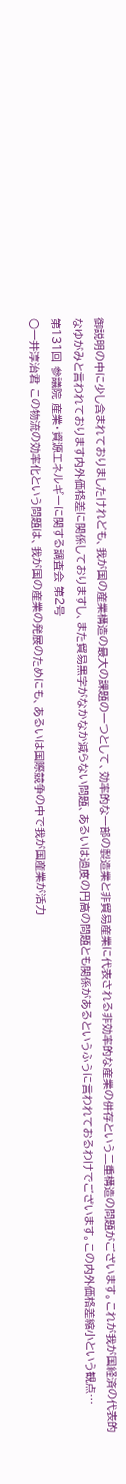御説明の中に少し含まれておりましたけれども、我が国の産業構造の最大の課題の一つとして、効率的な一部の製造業と非貿易産業に代表される非効率的な産業の併存という二重構造の問題がございます。これが我が国経済の代表的なゆがみと言われております内外価格差に関係しておりますし、また貿易黒字がなかなか減らない問題、あるいは過度の円高の問題とも関係があるというふうに言われておるわけでございます。この内外価格差縮小という観点…
第131回 参議院 産業・資源エネルギーに関する調査会 第2号
○一井淳治君 この物流の効率化という問題は、我が国の産業の発展のためにも、あるいは国際競争の中で我が国産業が活力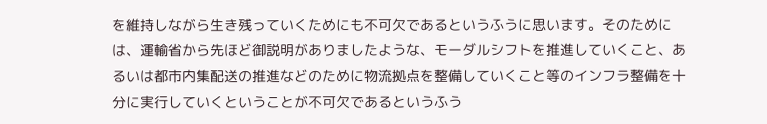を維持しながら生き残っていくためにも不可欠であるというふうに思います。そのためには、運輸省から先ほど御説明がありましたような、モーダルシフトを推進していくこと、あるいは都市内集配送の推進などのために物流拠点を整備していくこと等のインフラ整備を十分に実行していくということが不可欠であるというふう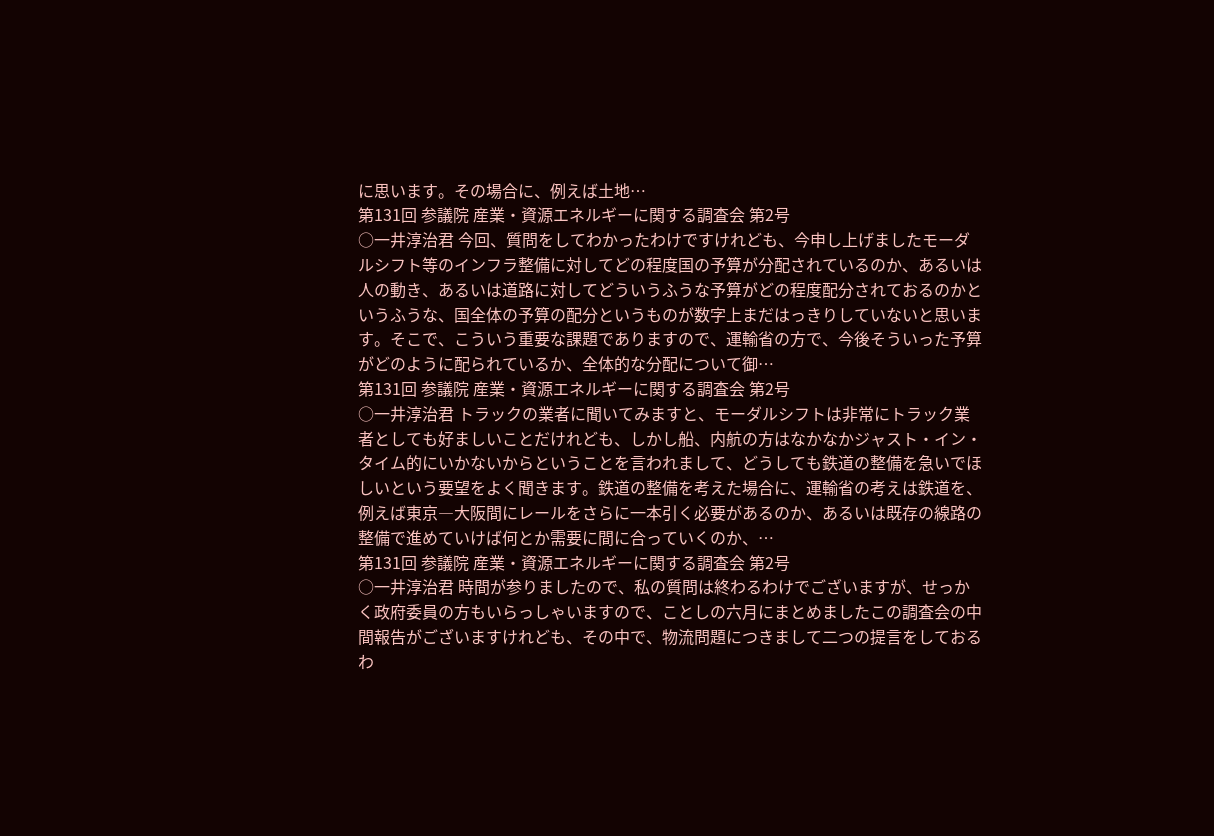に思います。その場合に、例えば土地…
第131回 参議院 産業・資源エネルギーに関する調査会 第2号
○一井淳治君 今回、質問をしてわかったわけですけれども、今申し上げましたモーダルシフト等のインフラ整備に対してどの程度国の予算が分配されているのか、あるいは人の動き、あるいは道路に対してどういうふうな予算がどの程度配分されておるのかというふうな、国全体の予算の配分というものが数字上まだはっきりしていないと思います。そこで、こういう重要な課題でありますので、運輸省の方で、今後そういった予算がどのように配られているか、全体的な分配について御…
第131回 参議院 産業・資源エネルギーに関する調査会 第2号
○一井淳治君 トラックの業者に聞いてみますと、モーダルシフトは非常にトラック業者としても好ましいことだけれども、しかし船、内航の方はなかなかジャスト・イン・タイム的にいかないからということを言われまして、どうしても鉄道の整備を急いでほしいという要望をよく聞きます。鉄道の整備を考えた場合に、運輸省の考えは鉄道を、例えば東京―大阪間にレールをさらに一本引く必要があるのか、あるいは既存の線路の整備で進めていけば何とか需要に間に合っていくのか、…
第131回 参議院 産業・資源エネルギーに関する調査会 第2号
○一井淳治君 時間が参りましたので、私の質問は終わるわけでございますが、せっかく政府委員の方もいらっしゃいますので、ことしの六月にまとめましたこの調査会の中間報告がございますけれども、その中で、物流問題につきまして二つの提言をしておるわ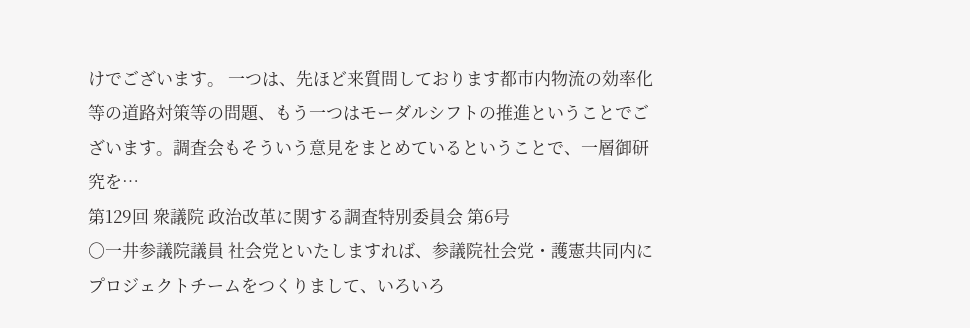けでございます。 一つは、先ほど来質問しております都市内物流の効率化等の道路対策等の問題、もう一つはモーダルシフトの推進ということでございます。調査会もそういう意見をまとめているということで、一層御研究を…
第129回 衆議院 政治改革に関する調査特別委員会 第6号
○一井参議院議員 社会党といたしますれば、参議院社会党・護憲共同内にプロジェクトチームをつくりまして、いろいろ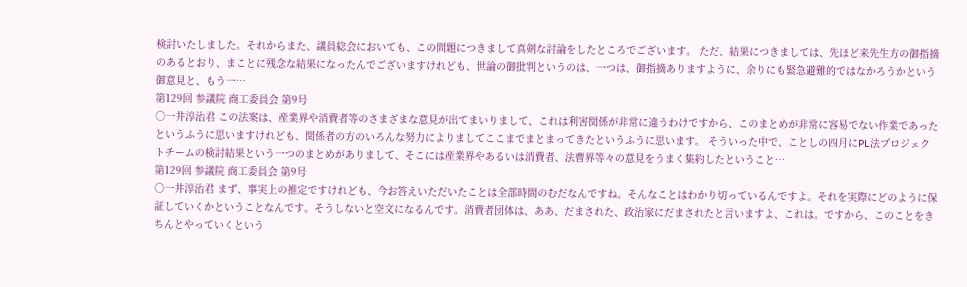検討いたしました。それからまた、議員総会においても、この問題につきまして真剣な討論をしたところでございます。 ただ、結果につきましては、先ほど来先生方の御指摘のあるとおり、まことに残念な結果になったんでございますけれども、世論の御批判というのは、一つは、御指摘ありますように、余りにも緊急避難的ではなかろうかという御意見と、もう一…
第129回 参議院 商工委員会 第9号
○一井淳治君 この法案は、産業界や消費者等のさまざまな意見が出てまいりまして、これは利害関係が非常に違うわけですから、このまとめが非常に容易でない作業であったというふうに思いますけれども、関係者の方のいろんな努力によりましてここまでまとまってきたというふうに思います。 そういった中で、ことしの四月にPL法プロジェクトチームの検討結果という一つのまとめがありまして、そこには産業界やあるいは消費者、法曹界等々の意見をうまく集約したということ…
第129回 参議院 商工委員会 第9号
○一井淳治君 まず、事実上の推定ですけれども、今お答えいただいたことは全部時間のむだなんですね。そんなことはわかり切っているんですよ。それを実際にどのように保証していくかということなんです。そうしないと空文になるんです。消費者団体は、ああ、だまされた、政治家にだまされたと言いますよ、これは。ですから、このことをきちんとやっていくという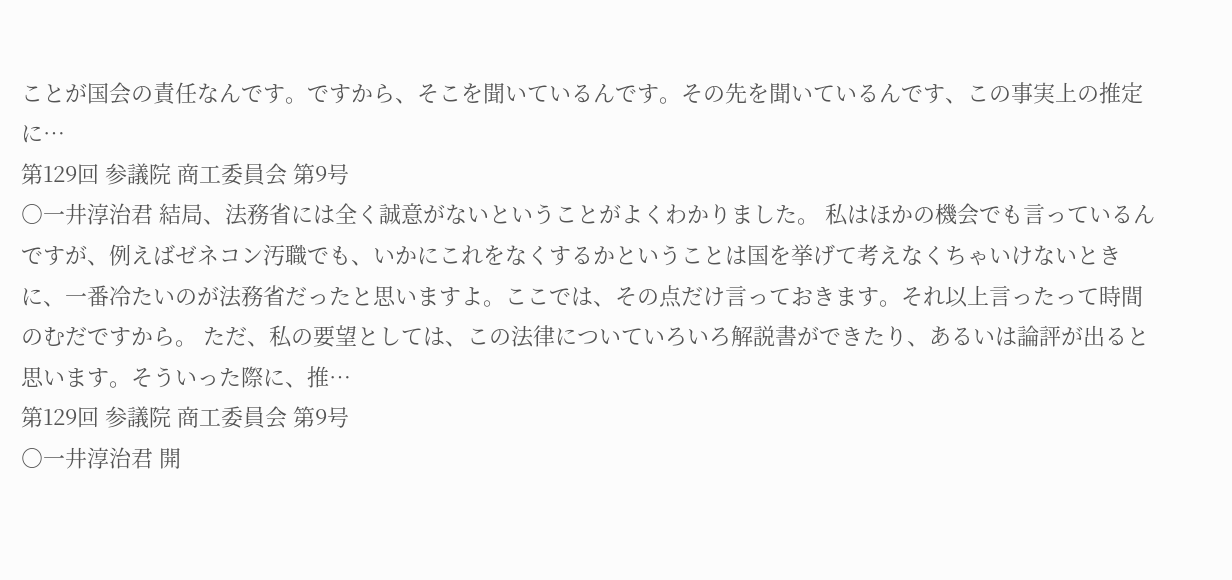ことが国会の責任なんです。ですから、そこを聞いているんです。その先を聞いているんです、この事実上の推定に…
第129回 参議院 商工委員会 第9号
○一井淳治君 結局、法務省には全く誠意がないということがよくわかりました。 私はほかの機会でも言っているんですが、例えばゼネコン汚職でも、いかにこれをなくするかということは国を挙げて考えなくちゃいけないときに、一番冷たいのが法務省だったと思いますよ。ここでは、その点だけ言っておきます。それ以上言ったって時間のむだですから。 ただ、私の要望としては、この法律についていろいろ解説書ができたり、あるいは論評が出ると思います。そういった際に、推…
第129回 参議院 商工委員会 第9号
○一井淳治君 開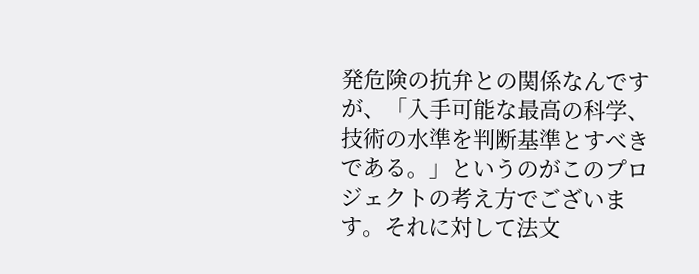発危険の抗弁との関係なんですが、「入手可能な最高の科学、技術の水準を判断基準とすべきである。」というのがこのプロジェクトの考え方でございます。それに対して法文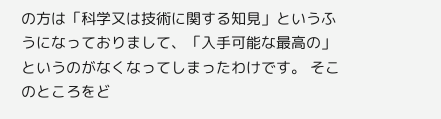の方は「科学又は技術に関する知見」というふうになっておりまして、「入手可能な最高の」というのがなくなってしまったわけです。 そこのところをど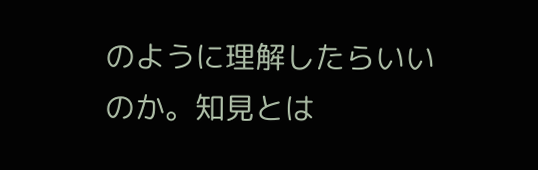のように理解したらいいのか。知見とは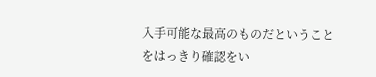入手可能な最高のものだということをはっきり確認をい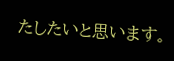たしたいと思います。